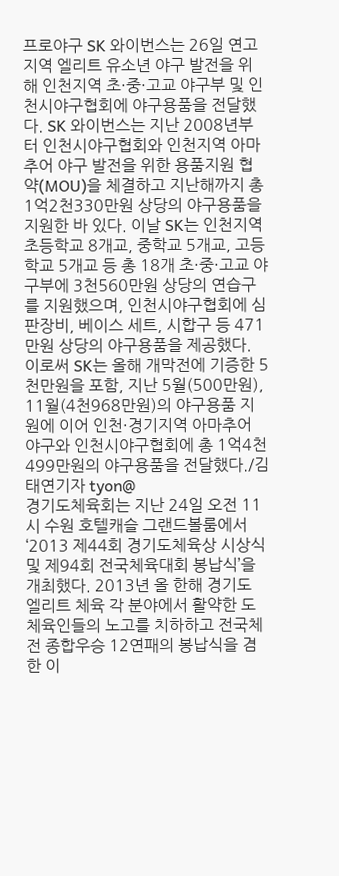프로야구 SK 와이번스는 26일 연고지역 엘리트 유소년 야구 발전을 위해 인천지역 초·중·고교 야구부 및 인천시야구협회에 야구용품을 전달했다. SK 와이번스는 지난 2008년부터 인천시야구협회와 인천지역 아마추어 야구 발전을 위한 용품지원 협약(MOU)을 체결하고 지난해까지 총 1억2천330만원 상당의 야구용품을 지원한 바 있다. 이날 SK는 인천지역 초등학교 8개교, 중학교 5개교, 고등학교 5개교 등 총 18개 초·중·고교 야구부에 3천560만원 상당의 연습구를 지원했으며, 인천시야구협회에 심판장비, 베이스 세트, 시합구 등 471만원 상당의 야구용품을 제공했다. 이로써 SK는 올해 개막전에 기증한 5천만원을 포함, 지난 5월(500만원), 11월(4천968만원)의 야구용품 지원에 이어 인천·경기지역 아마추어 야구와 인천시야구협회에 총 1억4천499만원의 야구용품을 전달했다./김태연기자 tyon@
경기도체육회는 지난 24일 오전 11시 수원 호텔캐슬 그랜드볼룸에서 ‘2013 제44회 경기도체육상 시상식 및 제94회 전국체육대회 봉납식’을 개최했다. 2013년 올 한해 경기도 엘리트 체육 각 분야에서 활약한 도체육인들의 노고를 치하하고 전국체전 종합우승 12연패의 봉납식을 겸한 이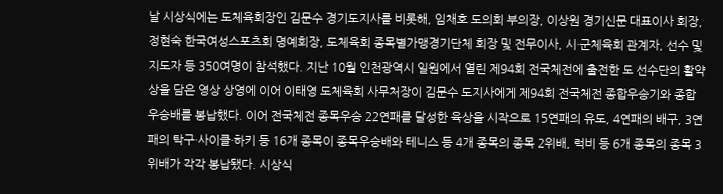날 시상식에는 도체육회장인 김문수 경기도지사를 비롯해, 임채호 도의회 부의장, 이상원 경기신문 대표이사 회장, 정현숙 한국여성스포츠회 명예회장, 도체육회 종목별가맹경기단체 회장 및 전무이사, 시·군체육회 관계자, 선수 및 지도자 등 350여명이 참석했다. 지난 10월 인천광역시 일원에서 열린 제94회 전국체전에 출전한 도 선수단의 활약상을 담은 영상 상영에 이어 이태영 도체육회 사무처장이 김문수 도지사에게 제94회 전국체전 종합우승기와 종합우승배를 봉납했다. 이어 전국체전 종목우승 22연패를 달성한 육상을 시작으로 15연패의 유도, 4연패의 배구, 3연패의 탁구·사이클·하키 등 16개 종목이 종목우승배와 테니스 등 4개 종목의 종목 2위배, 럭비 등 6개 종목의 종목 3위배가 각각 봉납됐다. 시상식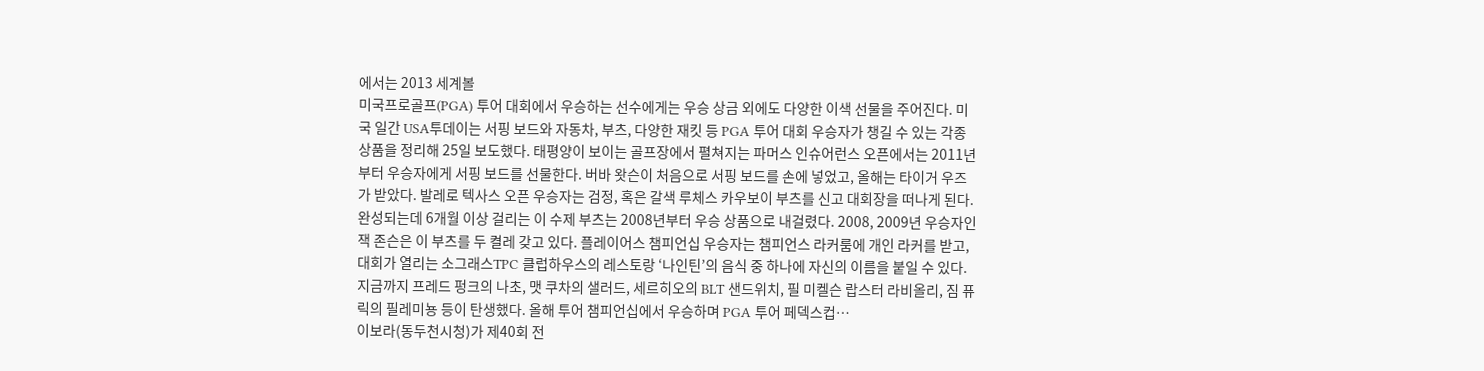에서는 2013 세계볼
미국프로골프(PGA) 투어 대회에서 우승하는 선수에게는 우승 상금 외에도 다양한 이색 선물을 주어진다. 미국 일간 USA투데이는 서핑 보드와 자동차, 부츠, 다양한 재킷 등 PGA 투어 대회 우승자가 챙길 수 있는 각종 상품을 정리해 25일 보도했다. 태평양이 보이는 골프장에서 펼쳐지는 파머스 인슈어런스 오픈에서는 2011년부터 우승자에게 서핑 보드를 선물한다. 버바 왓슨이 처음으로 서핑 보드를 손에 넣었고, 올해는 타이거 우즈가 받았다. 발레로 텍사스 오픈 우승자는 검정, 혹은 갈색 루체스 카우보이 부츠를 신고 대회장을 떠나게 된다. 완성되는데 6개월 이상 걸리는 이 수제 부츠는 2008년부터 우승 상품으로 내걸렸다. 2008, 2009년 우승자인 잭 존슨은 이 부츠를 두 켤레 갖고 있다. 플레이어스 챔피언십 우승자는 챔피언스 라커룸에 개인 라커를 받고, 대회가 열리는 소그래스TPC 클럽하우스의 레스토랑 ‘나인틴’의 음식 중 하나에 자신의 이름을 붙일 수 있다. 지금까지 프레드 펑크의 나초, 맷 쿠차의 샐러드, 세르히오의 BLT 샌드위치, 필 미켈슨 랍스터 라비올리, 짐 퓨릭의 필레미뇽 등이 탄생했다. 올해 투어 챔피언십에서 우승하며 PGA 투어 페덱스컵…
이보라(동두천시청)가 제40회 전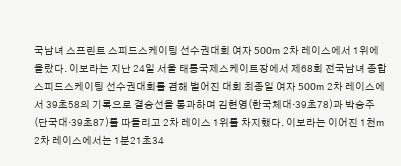국남녀 스프린트 스피드스케이팅 선수권대회 여자 500m 2차 레이스에서 1위에 올랐다. 이보라는 지난 24일 서울 태릉국제스케이트장에서 제68회 전국남녀 종합 스피드스케이팅 선수권대회를 겸해 벌어진 대회 최종일 여자 500m 2차 레이스에서 39초58의 기록으로 결승선을 통과하며 김현영(한국체대·39초78)과 박승주(단국대·39초87)를 따돌리고 2차 레이스 1위를 차지했다. 이보라는 이어진 1천m 2차 레이스에서는 1분21초34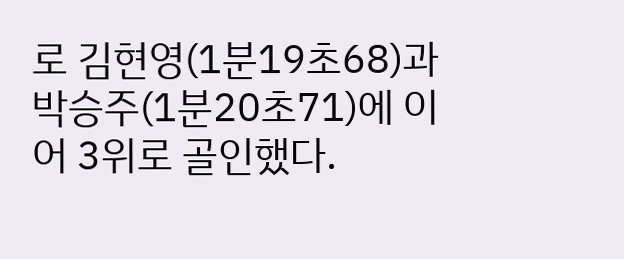로 김현영(1분19초68)과 박승주(1분20초71)에 이어 3위로 골인했다.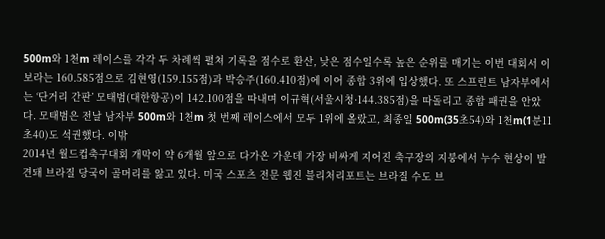500m와 1천m 레이스를 각각 두 차례씩 펼쳐 기록을 점수로 환산, 낮은 점수일수록 높은 순위를 매기는 이번 대회서 이보라는 160.585점으로 김현영(159.155점)과 박승주(160.410점)에 이어 종합 3위에 입상했다. 또 스프린트 남자부에서는 ‘단거리 간판’ 모태범(대한항공)이 142.100점을 따내며 이규혁(서울시청·144.385점)을 따돌리고 종합 패권을 안았다. 모태범은 전날 남자부 500m와 1천m 첫 번째 레이스에서 모두 1위에 올랐고, 최종일 500m(35초54)와 1천m(1분11초40)도 석권했다. 이밖
2014년 월드컵축구대회 개막이 약 6개월 앞으로 다가온 가운데 가장 비싸게 지어진 축구장의 지붕에서 누수 현상이 발견돼 브라질 당국이 골머리를 앓고 있다. 미국 스포츠 전문 웹진 블리처리포트는 브라질 수도 브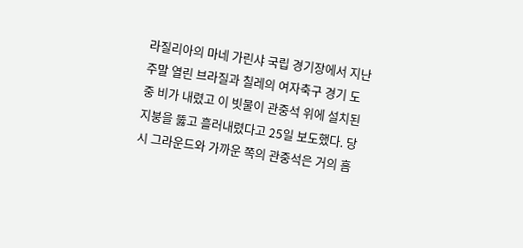라질리아의 마네 가린샤 국립 경기장에서 지난 주말 열린 브라질과 칠레의 여자축구 경기 도중 비가 내렸고 이 빗물이 관중석 위에 설치된 지붕을 뚫고 흘러내렸다고 25일 보도했다. 당시 그라운드와 가까운 쪽의 관중석은 거의 흠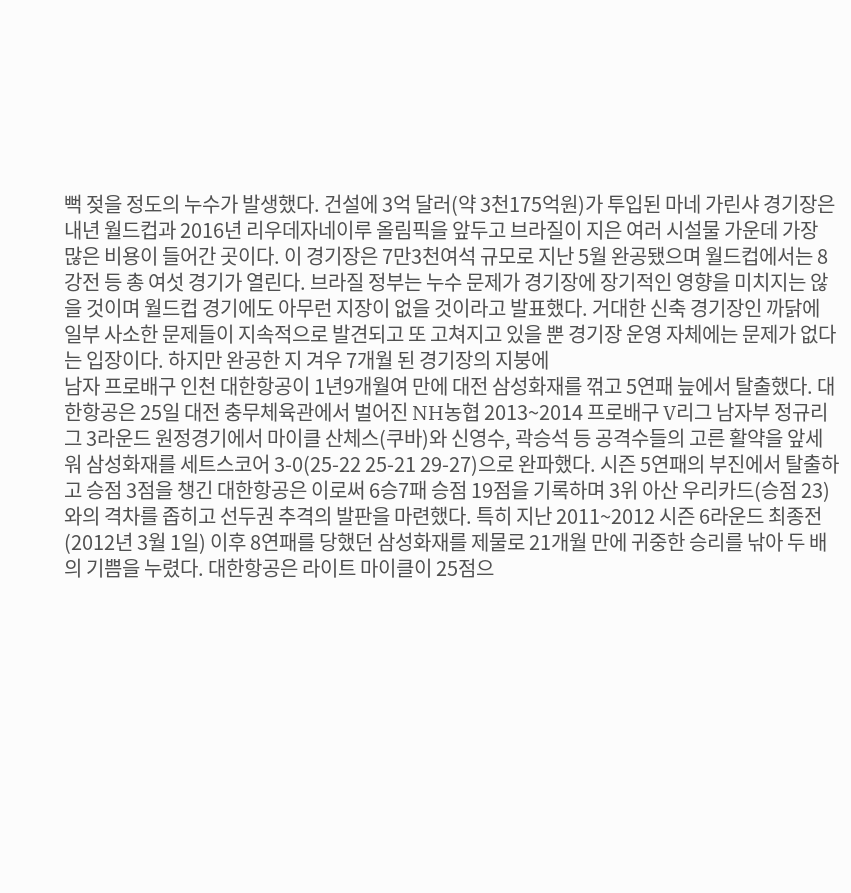뻑 젖을 정도의 누수가 발생했다. 건설에 3억 달러(약 3천175억원)가 투입된 마네 가린샤 경기장은 내년 월드컵과 2016년 리우데자네이루 올림픽을 앞두고 브라질이 지은 여러 시설물 가운데 가장 많은 비용이 들어간 곳이다. 이 경기장은 7만3천여석 규모로 지난 5월 완공됐으며 월드컵에서는 8강전 등 총 여섯 경기가 열린다. 브라질 정부는 누수 문제가 경기장에 장기적인 영향을 미치지는 않을 것이며 월드컵 경기에도 아무런 지장이 없을 것이라고 발표했다. 거대한 신축 경기장인 까닭에 일부 사소한 문제들이 지속적으로 발견되고 또 고쳐지고 있을 뿐 경기장 운영 자체에는 문제가 없다는 입장이다. 하지만 완공한 지 겨우 7개월 된 경기장의 지붕에
남자 프로배구 인천 대한항공이 1년9개월여 만에 대전 삼성화재를 꺾고 5연패 늪에서 탈출했다. 대한항공은 25일 대전 충무체육관에서 벌어진 NH농협 2013~2014 프로배구 V리그 남자부 정규리그 3라운드 원정경기에서 마이클 산체스(쿠바)와 신영수, 곽승석 등 공격수들의 고른 활약을 앞세워 삼성화재를 세트스코어 3-0(25-22 25-21 29-27)으로 완파했다. 시즌 5연패의 부진에서 탈출하고 승점 3점을 챙긴 대한항공은 이로써 6승7패 승점 19점을 기록하며 3위 아산 우리카드(승점 23)와의 격차를 좁히고 선두권 추격의 발판을 마련했다. 특히 지난 2011~2012 시즌 6라운드 최종전(2012년 3월 1일) 이후 8연패를 당했던 삼성화재를 제물로 21개월 만에 귀중한 승리를 낚아 두 배의 기쁨을 누렸다. 대한항공은 라이트 마이클이 25점으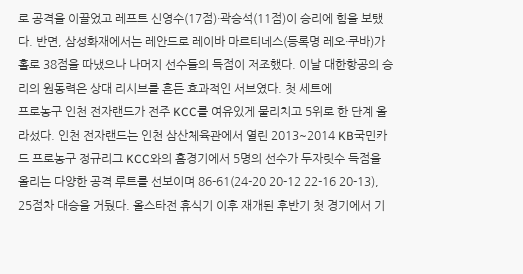로 공격을 이끌었고 레프트 신영수(17점)·곽승석(11점)이 승리에 힘을 보탰다. 반면, 삼성화재에서는 레안드로 레이바 마르티네스(등록명 레오·쿠바)가 홀로 38점을 따냈으나 나머지 선수들의 득점이 저조했다. 이날 대한항공의 승리의 원동력은 상대 리시브를 흔든 효과적인 서브였다. 첫 세트에
프로농구 인천 전자랜드가 전주 KCC를 여유있게 물리치고 5위로 한 단계 올라섰다. 인천 전자랜드는 인천 삼산체육관에서 열린 2013~2014 KB국민카드 프로농구 정규리그 KCC와의 홈경기에서 5명의 선수가 두자릿수 득점을 올리는 다양한 공격 루트를 선보이며 86-61(24-20 20-12 22-16 20-13), 25점차 대승을 거뒀다. 올스타전 휴식기 이후 재개된 후반기 첫 경기에서 기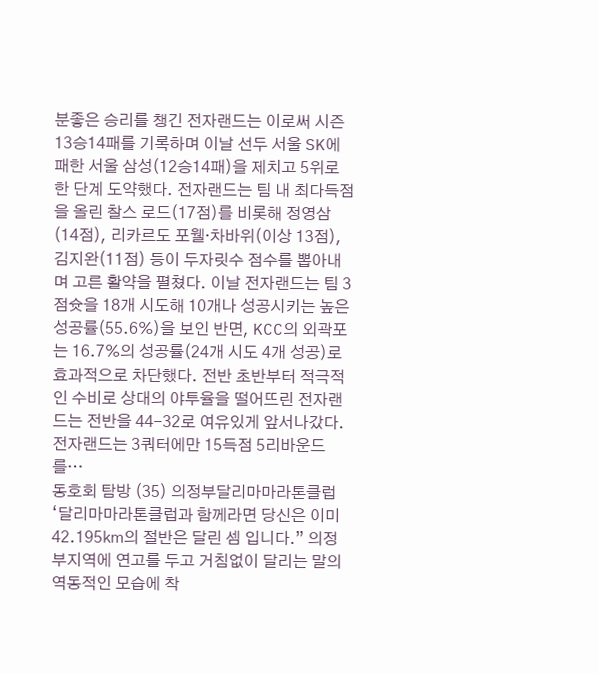분좋은 승리를 챙긴 전자랜드는 이로써 시즌 13승14패를 기록하며 이날 선두 서울 SK에 패한 서울 삼성(12승14패)을 제치고 5위로 한 단계 도약했다. 전자랜드는 팀 내 최다득점을 올린 찰스 로드(17점)를 비롯해 정영삼(14점), 리카르도 포웰·차바위(이상 13점), 김지완(11점) 등이 두자릿수 점수를 뽑아내며 고른 활약을 펼쳤다. 이날 전자랜드는 팀 3점슛을 18개 시도해 10개나 성공시키는 높은 성공률(55.6%)을 보인 반면, KCC의 외곽포는 16.7%의 성공률(24개 시도 4개 성공)로 효과적으로 차단했다. 전반 초반부터 적극적인 수비로 상대의 야투율을 떨어뜨린 전자랜드는 전반을 44-32로 여유있게 앞서나갔다. 전자랜드는 3쿼터에만 15득점 5리바운드를…
동호회 탐방 (35) 의정부달리마마라톤클럽 ‘달리마마라톤클럽과 함께라면 당신은 이미 42.195㎞의 절반은 달린 셈 입니다.” 의정부지역에 연고를 두고 거침없이 달리는 말의 역동적인 모습에 착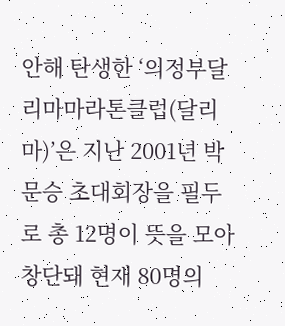안해 탄생한 ‘의정부달리마마라톤클럽(달리마)’은 지난 2001년 박문승 초대회장을 필두로 총 12명이 뜻을 모아 창단돼 현재 80명의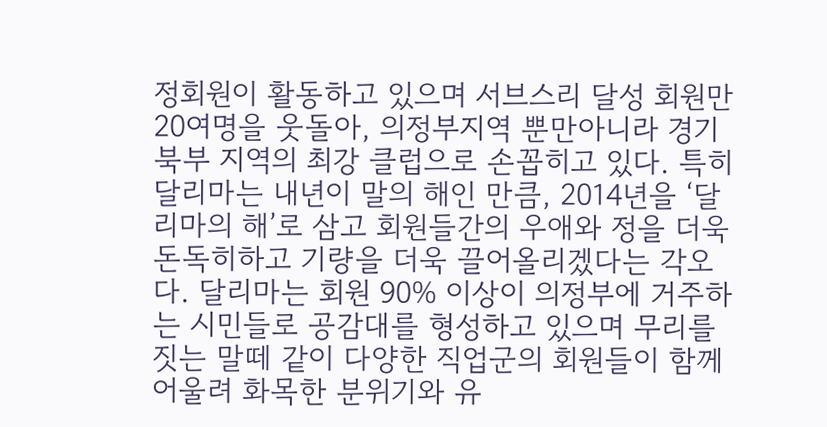정회원이 활동하고 있으며 서브스리 달성 회원만 20여명을 웃돌아, 의정부지역 뿐만아니라 경기북부 지역의 최강 클럽으로 손꼽히고 있다. 특히 달리마는 내년이 말의 해인 만큼, 2014년을 ‘달리마의 해’로 삼고 회원들간의 우애와 정을 더욱 돈독히하고 기량을 더욱 끌어올리겠다는 각오다. 달리마는 회원 90% 이상이 의정부에 거주하는 시민들로 공감대를 형성하고 있으며 무리를 짓는 말떼 같이 다양한 직업군의 회원들이 함께 어울려 화목한 분위기와 유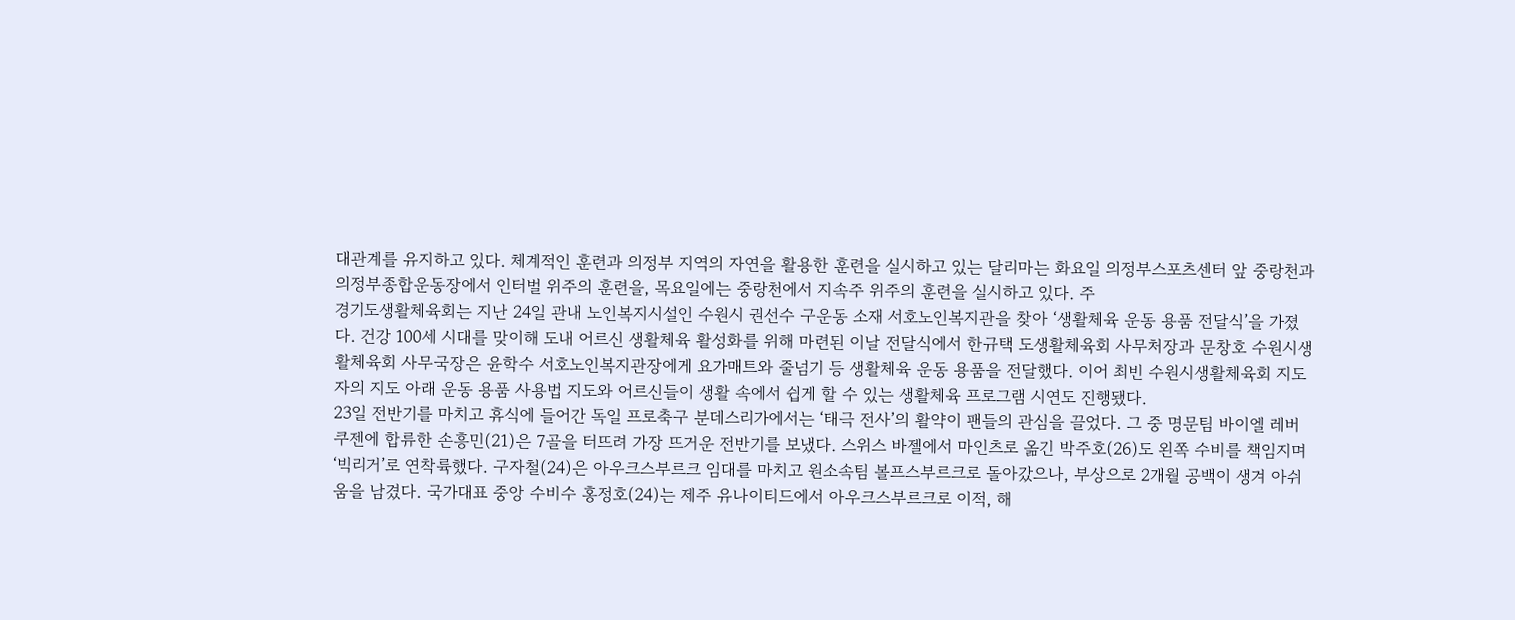대관계를 유지하고 있다. 체계적인 훈련과 의정부 지역의 자연을 활용한 훈련을 실시하고 있는 달리마는 화요일 의정부스포츠센터 앞 중랑천과 의정부종합운동장에서 인터벌 위주의 훈련을, 목요일에는 중랑천에서 지속주 위주의 훈련을 실시하고 있다. 주
경기도생활체육회는 지난 24일 관내 노인복지시설인 수원시 권선수 구운동 소재 서호노인복지관을 찾아 ‘생활체육 운동 용품 전달식’을 가졌다. 건강 100세 시대를 맞이해 도내 어르신 생활체육 활성화를 위해 마련된 이날 전달식에서 한규택 도생활체육회 사무처장과 문창호 수원시생활체육회 사무국장은 윤학수 서호노인복지관장에게 요가매트와 줄넘기 등 생활체육 운동 용품을 전달했다. 이어 최빈 수원시생활체육회 지도자의 지도 아래 운동 용품 사용법 지도와 어르신들이 생활 속에서 쉽게 할 수 있는 생활체육 프로그램 시연도 진행됐다.
23일 전반기를 마치고 휴식에 들어간 독일 프로축구 분데스리가에서는 ‘태극 전사’의 활약이 팬들의 관심을 끌었다. 그 중 명문팀 바이엘 레버쿠젠에 합류한 손흥민(21)은 7골을 터뜨려 가장 뜨거운 전반기를 보냈다. 스위스 바젤에서 마인츠로 옮긴 박주호(26)도 왼쪽 수비를 책임지며 ‘빅리거’로 연착륙했다. 구자철(24)은 아우크스부르크 임대를 마치고 원소속팀 볼프스부르크로 돌아갔으나, 부상으로 2개월 공백이 생겨 아쉬움을 남겼다. 국가대표 중앙 수비수 홍정호(24)는 제주 유나이티드에서 아우크스부르크로 이적, 해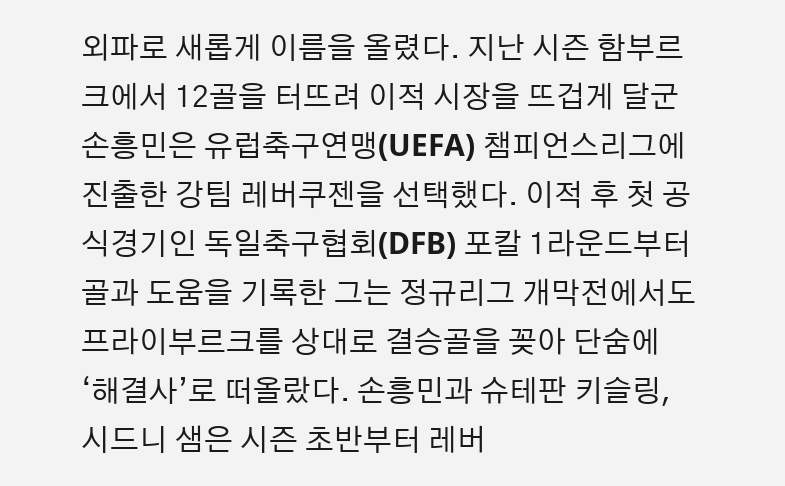외파로 새롭게 이름을 올렸다. 지난 시즌 함부르크에서 12골을 터뜨려 이적 시장을 뜨겁게 달군 손흥민은 유럽축구연맹(UEFA) 챔피언스리그에 진출한 강팀 레버쿠젠을 선택했다. 이적 후 첫 공식경기인 독일축구협회(DFB) 포칼 1라운드부터 골과 도움을 기록한 그는 정규리그 개막전에서도 프라이부르크를 상대로 결승골을 꽂아 단숨에 ‘해결사’로 떠올랐다. 손흥민과 슈테판 키슬링, 시드니 샘은 시즌 초반부터 레버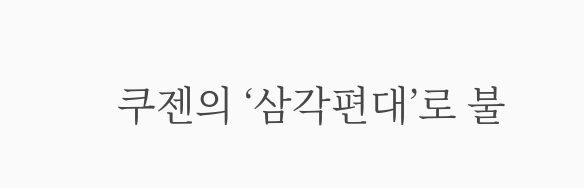쿠젠의 ‘삼각편대’로 불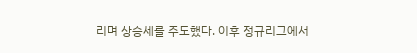리며 상승세를 주도했다. 이후 정규리그에서